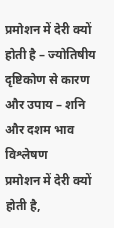प्रमोशन में देरी क्यों होती है – ज्योतिषीय दृष्टिकोण से कारण और उपाय – शनि और दशम भाव विश्लेषण
प्रमोशन में देरी क्यों होती है,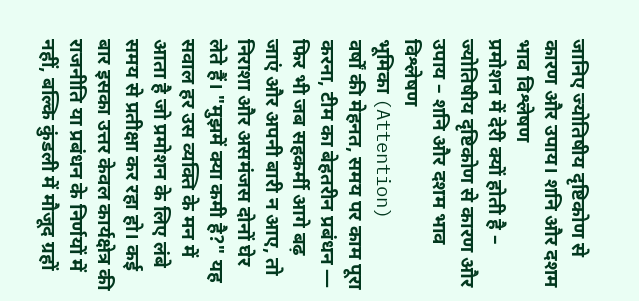जानिए ज्योतिषीय दृष्टिकोण से कारण और उपाय। शनि और दशम भाव विश्लेषण
प्रमोशन में देरी क्यों होती है – ज्योतिषीय दृष्टिकोण से कारण और उपाय – शनि और दशम भाव विश्लेषण
भूमिका (Attention)
वर्षों की मेहनत, समय पर काम पूरा करना, टीम का बेहतरीन प्रबंधन — फिर भी जब सहकर्मी आगे बढ़ जाएं और अपनी बारी न आए, तो निराशा और असमंजस दोनों घेर लेते हैं। "मुझमें क्या कमी है?" यह सवाल हर उस व्यक्ति के मन में आता है जो प्रमोशन के लिए लंबे समय से प्रतीक्षा कर रहा हो। कई बार इसका उत्तर केवल कार्यक्षेत्र की राजनीति या प्रबंधन के निर्णयों में नहीं, बल्कि कुंडली में मौजूद ग्रहों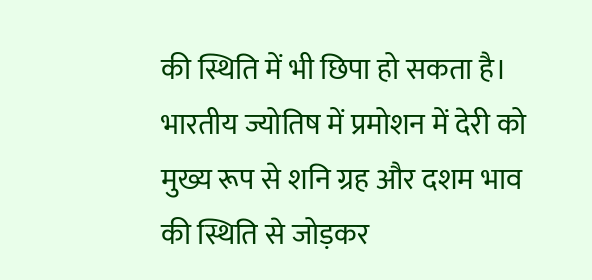की स्थिति में भी छिपा हो सकता है। भारतीय ज्योतिष में प्रमोशन में देरी को मुख्य रूप से शनि ग्रह और दशम भाव की स्थिति से जोड़कर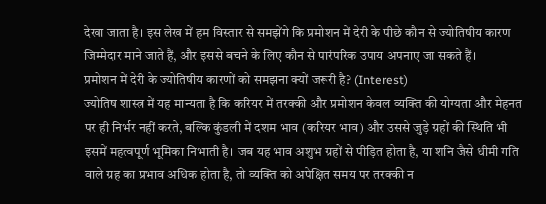देखा जाता है। इस लेख में हम विस्तार से समझेंगे कि प्रमोशन में देरी के पीछे कौन से ज्योतिषीय कारण जिम्मेदार माने जाते हैं, और इससे बचने के लिए कौन से पारंपरिक उपाय अपनाए जा सकते हैं।
प्रमोशन में देरी के ज्योतिषीय कारणों को समझना क्यों जरूरी है? (Interest)
ज्योतिष शास्त्र में यह मान्यता है कि करियर में तरक्की और प्रमोशन केवल व्यक्ति की योग्यता और मेहनत पर ही निर्भर नहीं करते, बल्कि कुंडली में दशम भाव (करियर भाव) और उससे जुड़े ग्रहों की स्थिति भी इसमें महत्वपूर्ण भूमिका निभाती है। जब यह भाव अशुभ ग्रहों से पीड़ित होता है, या शनि जैसे धीमी गति वाले ग्रह का प्रभाव अधिक होता है, तो व्यक्ति को अपेक्षित समय पर तरक्की न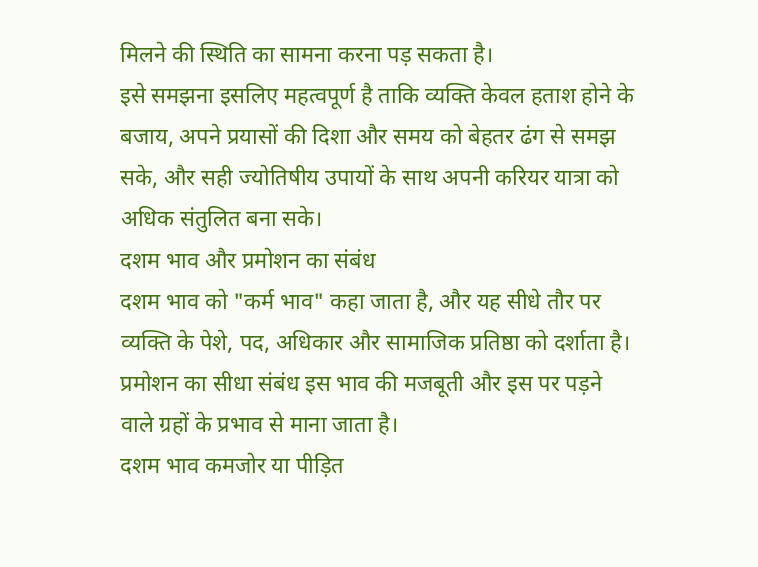मिलने की स्थिति का सामना करना पड़ सकता है।
इसे समझना इसलिए महत्वपूर्ण है ताकि व्यक्ति केवल हताश होने के बजाय, अपने प्रयासों की दिशा और समय को बेहतर ढंग से समझ सके, और सही ज्योतिषीय उपायों के साथ अपनी करियर यात्रा को अधिक संतुलित बना सके।
दशम भाव और प्रमोशन का संबंध
दशम भाव को "कर्म भाव" कहा जाता है, और यह सीधे तौर पर व्यक्ति के पेशे, पद, अधिकार और सामाजिक प्रतिष्ठा को दर्शाता है। प्रमोशन का सीधा संबंध इस भाव की मजबूती और इस पर पड़ने वाले ग्रहों के प्रभाव से माना जाता है।
दशम भाव कमजोर या पीड़ित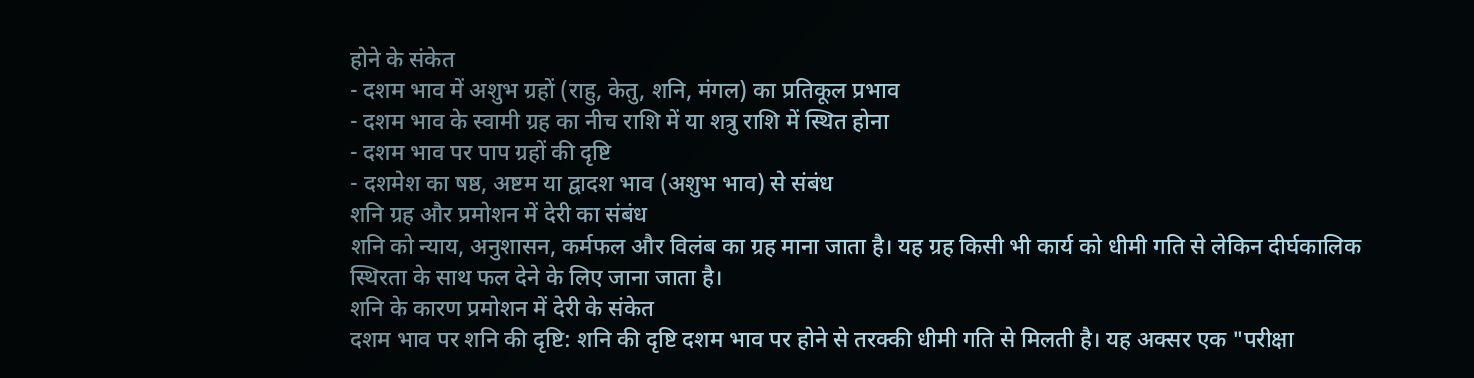होने के संकेत
- दशम भाव में अशुभ ग्रहों (राहु, केतु, शनि, मंगल) का प्रतिकूल प्रभाव
- दशम भाव के स्वामी ग्रह का नीच राशि में या शत्रु राशि में स्थित होना
- दशम भाव पर पाप ग्रहों की दृष्टि
- दशमेश का षष्ठ, अष्टम या द्वादश भाव (अशुभ भाव) से संबंध
शनि ग्रह और प्रमोशन में देरी का संबंध
शनि को न्याय, अनुशासन, कर्मफल और विलंब का ग्रह माना जाता है। यह ग्रह किसी भी कार्य को धीमी गति से लेकिन दीर्घकालिक स्थिरता के साथ फल देने के लिए जाना जाता है।
शनि के कारण प्रमोशन में देरी के संकेत
दशम भाव पर शनि की दृष्टि: शनि की दृष्टि दशम भाव पर होने से तरक्की धीमी गति से मिलती है। यह अक्सर एक "परीक्षा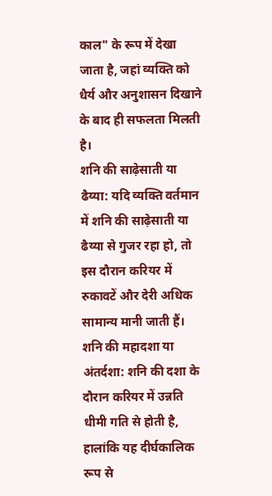काल" के रूप में देखा जाता है, जहां व्यक्ति को धैर्य और अनुशासन दिखाने के बाद ही सफलता मिलती है।
शनि की साढ़ेसाती या ढैय्या: यदि व्यक्ति वर्तमान में शनि की साढ़ेसाती या ढैय्या से गुजर रहा हो, तो इस दौरान करियर में रुकावटें और देरी अधिक सामान्य मानी जाती हैं।
शनि की महादशा या अंतर्दशा: शनि की दशा के दौरान करियर में उन्नति धीमी गति से होती है, हालांकि यह दीर्घकालिक रूप से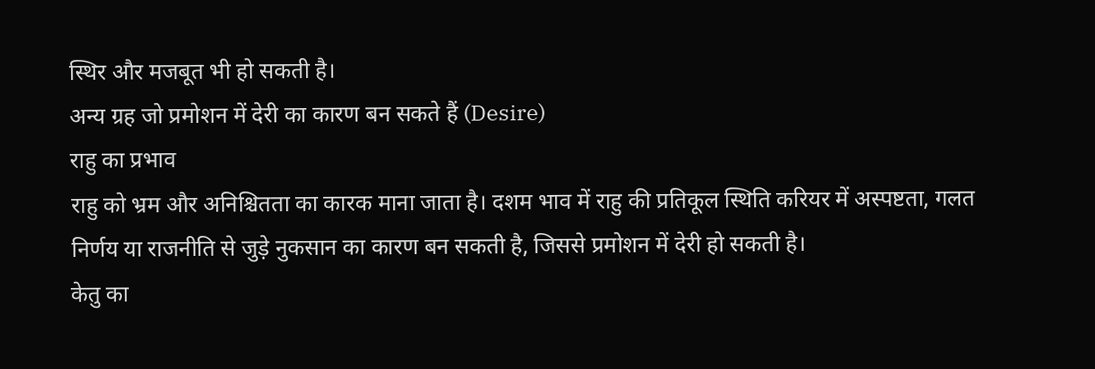स्थिर और मजबूत भी हो सकती है।
अन्य ग्रह जो प्रमोशन में देरी का कारण बन सकते हैं (Desire)
राहु का प्रभाव
राहु को भ्रम और अनिश्चितता का कारक माना जाता है। दशम भाव में राहु की प्रतिकूल स्थिति करियर में अस्पष्टता, गलत निर्णय या राजनीति से जुड़े नुकसान का कारण बन सकती है, जिससे प्रमोशन में देरी हो सकती है।
केतु का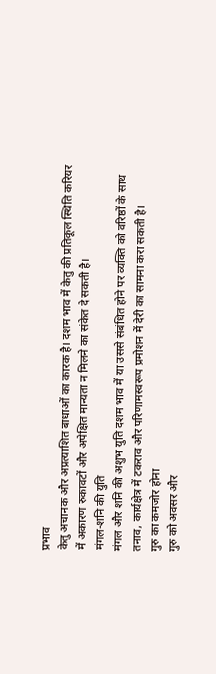प्रभाव
केतु अचानक और अप्रत्याशित बाधाओं का कारक है। दशम भाव में केतु की प्रतिकूल स्थिति करियर में अकारण रुकावटों और अपेक्षित मान्यता न मिलने का संकेत दे सकती है।
मंगल-शनि की युति
मंगल और शनि की अशुभ युति दशम भाव में या उससे संबंधित होने पर व्यक्ति को वरिष्ठों के साथ तनाव, कार्यक्षेत्र में टकराव और परिणामस्वरूप प्रमोशन में देरी का सामना करा सकती है।
गुरु का कमजोर होना
गुरु को अवसर और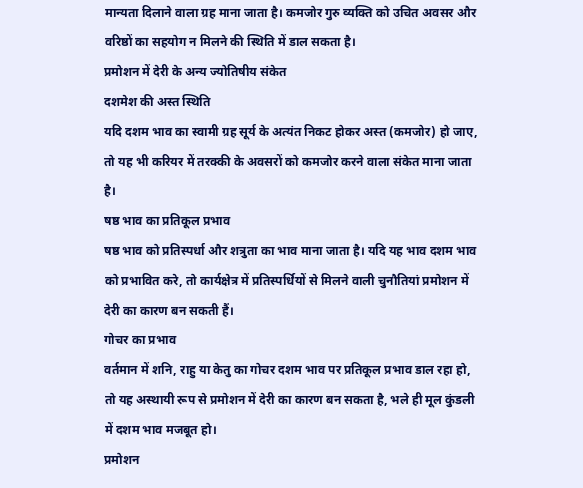मान्यता दिलाने वाला ग्रह माना जाता है। कमजोर गुरु व्यक्ति को उचित अवसर और वरिष्ठों का सहयोग न मिलने की स्थिति में डाल सकता है।
प्रमोशन में देरी के अन्य ज्योतिषीय संकेत
दशमेश की अस्त स्थिति
यदि दशम भाव का स्वामी ग्रह सूर्य के अत्यंत निकट होकर अस्त (कमजोर) हो जाए, तो यह भी करियर में तरक्की के अवसरों को कमजोर करने वाला संकेत माना जाता है।
षष्ठ भाव का प्रतिकूल प्रभाव
षष्ठ भाव को प्रतिस्पर्धा और शत्रुता का भाव माना जाता है। यदि यह भाव दशम भाव को प्रभावित करे, तो कार्यक्षेत्र में प्रतिस्पर्धियों से मिलने वाली चुनौतियां प्रमोशन में देरी का कारण बन सकती हैं।
गोचर का प्रभाव
वर्तमान में शनि, राहु या केतु का गोचर दशम भाव पर प्रतिकूल प्रभाव डाल रहा हो, तो यह अस्थायी रूप से प्रमोशन में देरी का कारण बन सकता है, भले ही मूल कुंडली में दशम भाव मजबूत हो।
प्रमोशन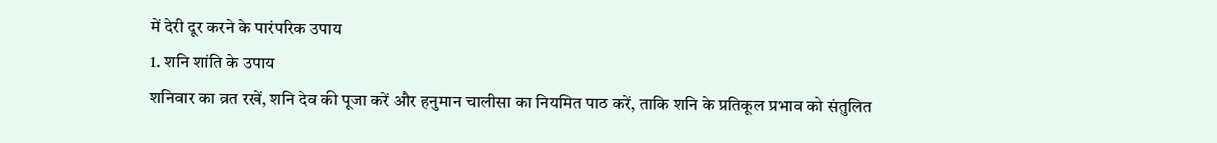में देरी दूर करने के पारंपरिक उपाय
1. शनि शांति के उपाय
शनिवार का व्रत रखें, शनि देव की पूजा करें और हनुमान चालीसा का नियमित पाठ करें, ताकि शनि के प्रतिकूल प्रभाव को संतुलित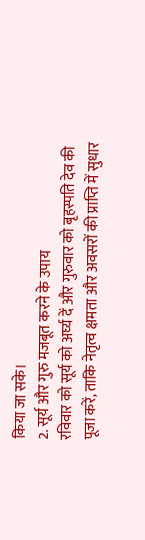किया जा सके।
2. सूर्य और गुरु मजबूत करने के उपाय
रविवार को सूर्य को अर्घ्य दें और गुरुवार को बृहस्पति देव की पूजा करें, ताकि नेतृत्व क्षमता और अवसरों की प्राप्ति में सुधार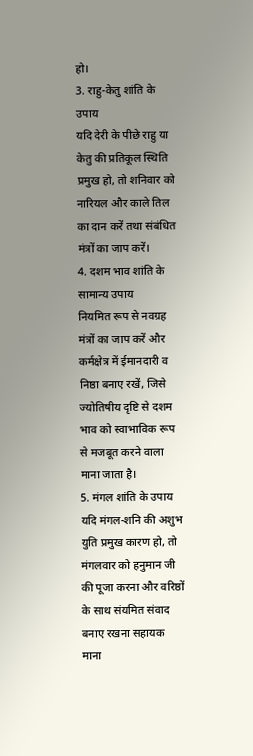हो।
3. राहु-केतु शांति के उपाय
यदि देरी के पीछे राहु या केतु की प्रतिकूल स्थिति प्रमुख हो, तो शनिवार को नारियल और काले तिल का दान करें तथा संबंधित मंत्रों का जाप करें।
4. दशम भाव शांति के सामान्य उपाय
नियमित रूप से नवग्रह मंत्रों का जाप करें और कर्मक्षेत्र में ईमानदारी व निष्ठा बनाए रखें, जिसे ज्योतिषीय दृष्टि से दशम भाव को स्वाभाविक रूप से मजबूत करने वाला माना जाता है।
5. मंगल शांति के उपाय
यदि मंगल-शनि की अशुभ युति प्रमुख कारण हो, तो मंगलवार को हनुमान जी की पूजा करना और वरिष्ठों के साथ संयमित संवाद बनाए रखना सहायक माना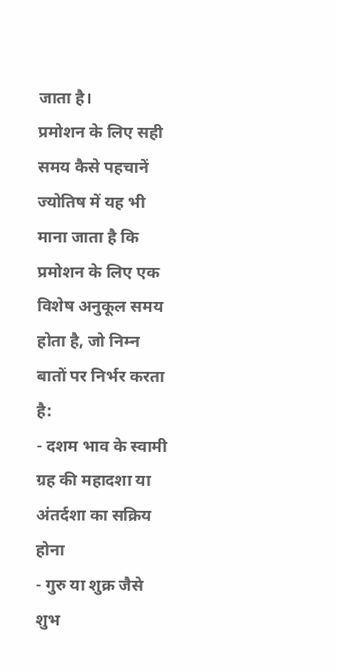जाता है।
प्रमोशन के लिए सही समय कैसे पहचानें
ज्योतिष में यह भी माना जाता है कि प्रमोशन के लिए एक विशेष अनुकूल समय होता है, जो निम्न बातों पर निर्भर करता है:
- दशम भाव के स्वामी ग्रह की महादशा या अंतर्दशा का सक्रिय होना
- गुरु या शुक्र जैसे शुभ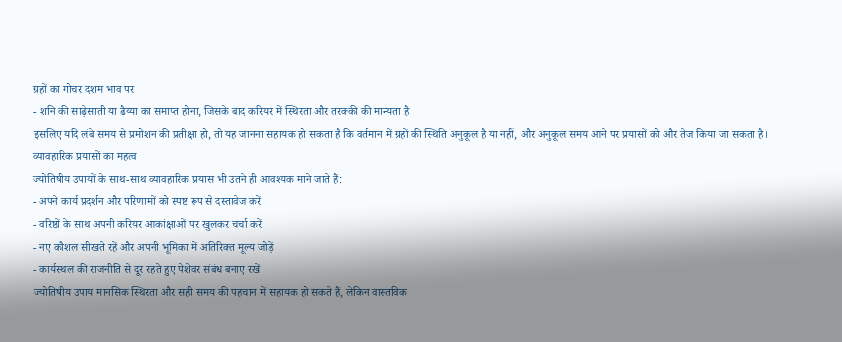ग्रहों का गोचर दशम भाव पर
- शनि की साढ़ेसाती या ढैय्या का समाप्त होना, जिसके बाद करियर में स्थिरता और तरक्की की मान्यता है
इसलिए यदि लंबे समय से प्रमोशन की प्रतीक्षा हो, तो यह जानना सहायक हो सकता है कि वर्तमान में ग्रहों की स्थिति अनुकूल है या नहीं, और अनुकूल समय आने पर प्रयासों को और तेज किया जा सकता है।
व्यावहारिक प्रयासों का महत्व
ज्योतिषीय उपायों के साथ-साथ व्यावहारिक प्रयास भी उतने ही आवश्यक माने जाते हैं:
- अपने कार्य प्रदर्शन और परिणामों को स्पष्ट रूप से दस्तावेज करें
- वरिष्ठों के साथ अपनी करियर आकांक्षाओं पर खुलकर चर्चा करें
- नए कौशल सीखते रहें और अपनी भूमिका में अतिरिक्त मूल्य जोड़ें
- कार्यस्थल की राजनीति से दूर रहते हुए पेशेवर संबंध बनाए रखें
ज्योतिषीय उपाय मानसिक स्थिरता और सही समय की पहचान में सहायक हो सकते हैं, लेकिन वास्तविक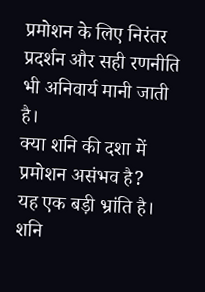प्रमोशन के लिए निरंतर प्रदर्शन और सही रणनीति भी अनिवार्य मानी जाती है।
क्या शनि की दशा में प्रमोशन असंभव है?
यह एक बड़ी भ्रांति है। शनि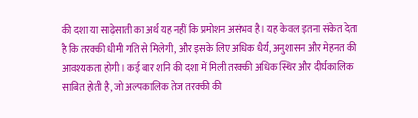की दशा या साढ़ेसाती का अर्थ यह नहीं कि प्रमोशन असंभव है। यह केवल इतना संकेत देता है कि तरक्की धीमी गति से मिलेगी, और इसके लिए अधिक धैर्य, अनुशासन और मेहनत की आवश्यकता होगी। कई बार शनि की दशा में मिली तरक्की अधिक स्थिर और दीर्घकालिक साबित होती है, जो अल्पकालिक तेज तरक्की की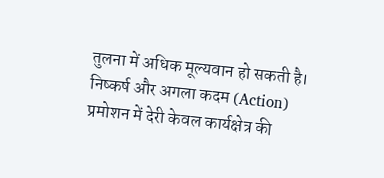तुलना में अधिक मूल्यवान हो सकती है।
निष्कर्ष और अगला कदम (Action)
प्रमोशन में देरी केवल कार्यक्षेत्र की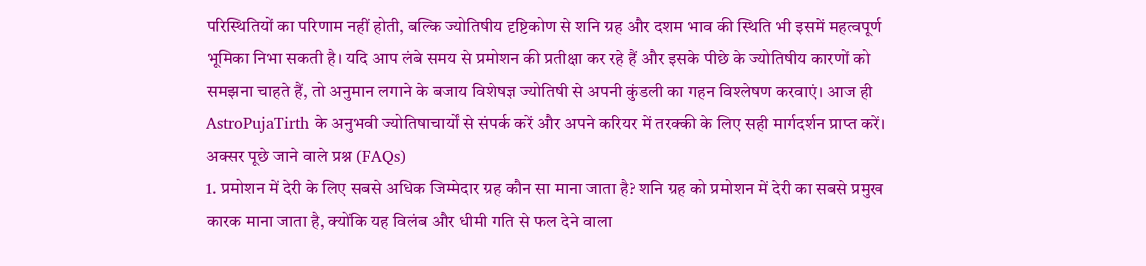परिस्थितियों का परिणाम नहीं होती, बल्कि ज्योतिषीय दृष्टिकोण से शनि ग्रह और दशम भाव की स्थिति भी इसमें महत्वपूर्ण भूमिका निभा सकती है। यदि आप लंबे समय से प्रमोशन की प्रतीक्षा कर रहे हैं और इसके पीछे के ज्योतिषीय कारणों को समझना चाहते हैं, तो अनुमान लगाने के बजाय विशेषज्ञ ज्योतिषी से अपनी कुंडली का गहन विश्लेषण करवाएं। आज ही AstroPujaTirth के अनुभवी ज्योतिषाचार्यों से संपर्क करें और अपने करियर में तरक्की के लिए सही मार्गदर्शन प्राप्त करें।
अक्सर पूछे जाने वाले प्रश्न (FAQs)
1. प्रमोशन में देरी के लिए सबसे अधिक जिम्मेदार ग्रह कौन सा माना जाता है? शनि ग्रह को प्रमोशन में देरी का सबसे प्रमुख कारक माना जाता है, क्योंकि यह विलंब और धीमी गति से फल देने वाला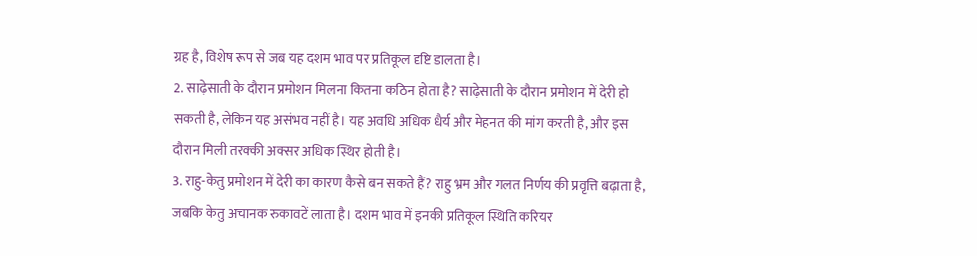ग्रह है, विशेष रूप से जब यह दशम भाव पर प्रतिकूल दृष्टि डालता है।
2. साढ़ेसाती के दौरान प्रमोशन मिलना कितना कठिन होता है? साढ़ेसाती के दौरान प्रमोशन में देरी हो सकती है, लेकिन यह असंभव नहीं है। यह अवधि अधिक धैर्य और मेहनत की मांग करती है, और इस दौरान मिली तरक्की अक्सर अधिक स्थिर होती है।
3. राहु-केतु प्रमोशन में देरी का कारण कैसे बन सकते हैं? राहु भ्रम और गलत निर्णय की प्रवृत्ति बढ़ाता है, जबकि केतु अचानक रुकावटें लाता है। दशम भाव में इनकी प्रतिकूल स्थिति करियर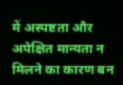में अस्पष्टता और अपेक्षित मान्यता न मिलने का कारण बन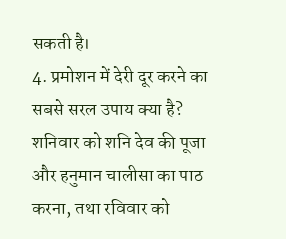सकती है।
4. प्रमोशन में देरी दूर करने का सबसे सरल उपाय क्या है? शनिवार को शनि देव की पूजा और हनुमान चालीसा का पाठ करना, तथा रविवार को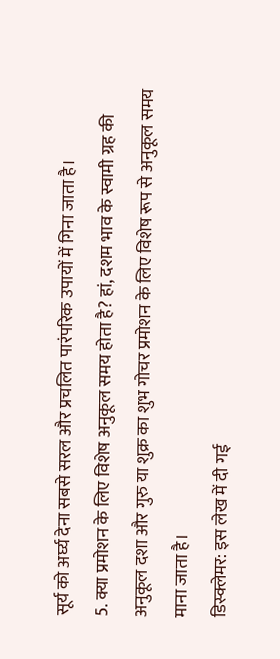सूर्य को अर्घ्य देना सबसे सरल और प्रचलित पारंपरिक उपायों में गिना जाता है।
5. क्या प्रमोशन के लिए विशेष अनुकूल समय होता है? हां, दशम भाव के स्वामी ग्रह की अनुकूल दशा और गुरु या शुक्र का शुभ गोचर प्रमोशन के लिए विशेष रूप से अनुकूल समय माना जाता है।
डिस्क्लेमर: इस लेख में दी गई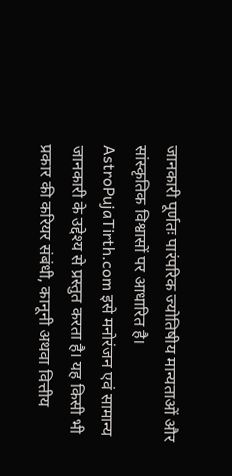जानकारी पूर्णतः पारंपरिक ज्योतिषीय मान्यताओं और सांस्कृतिक विश्वासों पर आधारित है। AstroPujaTirth.com इसे मनोरंजन एवं सामान्य जानकारी के उद्देश्य से प्रस्तुत करता है। यह किसी भी प्रकार की करियर संबंधी, कानूनी अथवा वित्तीय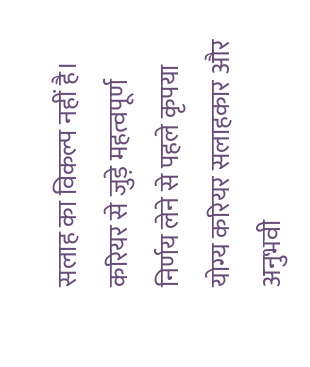सलाह का विकल्प नहीं है। करियर से जुड़े महत्वपूर्ण निर्णय लेने से पहले कृपया योग्य करियर सलाहकार और अनुभवी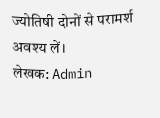ज्योतिषी दोनों से परामर्श अवश्य लें।
लेखक: Admin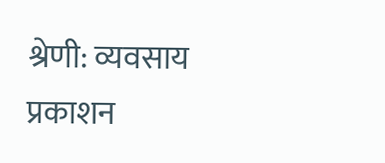श्रेणी: व्यवसाय
प्रकाशन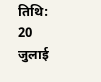तिथि: 20 जुलाई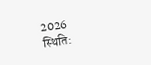2026
स्थिति: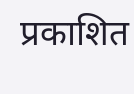प्रकाशित